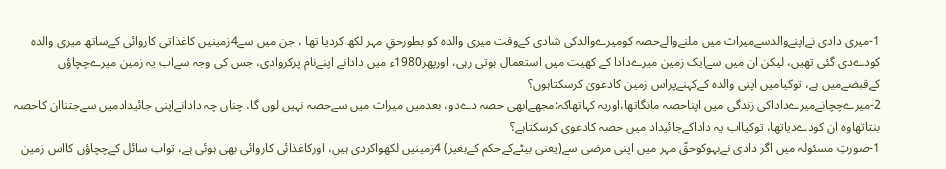1-میری دادی نےاپنےوالدسےمیراث میں ملنےوالےحصہ کومیرےوالدکی شادی کےوقت میری والدہ کو بطورحقِ مہر لکھ کردیا تھا ، جن میں سے4زمینیں کاغذاتی کاروائی کےساتھ میری والدہ کودےدی گئی تھیں، لیکن ان میں سےایک زمین میرےدادا کے کھیت میں استعمال ہوتی رہی، اورپھر1980ء میں دادانے اپنےنام پرکروادی، جس کی وجہ سےاب یہ زمین میرےچچاؤں کےقبضےمیں ہے، توکیامیں اپنی والدہ کےکہنےپراس زمین کادعویٰ کرسکتاہوں؟
2-میرےچچانےمیرےداداکی زندگی میں اپناحصہ مانگاتھا،اوریہ کہاتھاکہ:مجھےابھی حصہ دےدو، بعدمیں میراث میں سےحصہ نہیں لوں گا، چناں چہ دادانےاپنی جائیدادمیں سےجتناان کاحصہ بنتاتھاوہ ان کودےدیاتھا، توکیااب یہ داداکےجائیداد میں حصہ کادعوی کرسکتاہے؟
1-صورتِ مسئولہ میں اگر دادی نےبہوکوحقّ مہر میں اپنی مرضی سے(یعنی بیٹےکےحکم کےبغیر) 4زمینیں لکھواکردی ہیں، اورکاغذائی کاروائی بھی ہوئی ہے، تواب سائل کےچچاؤں کااس زمین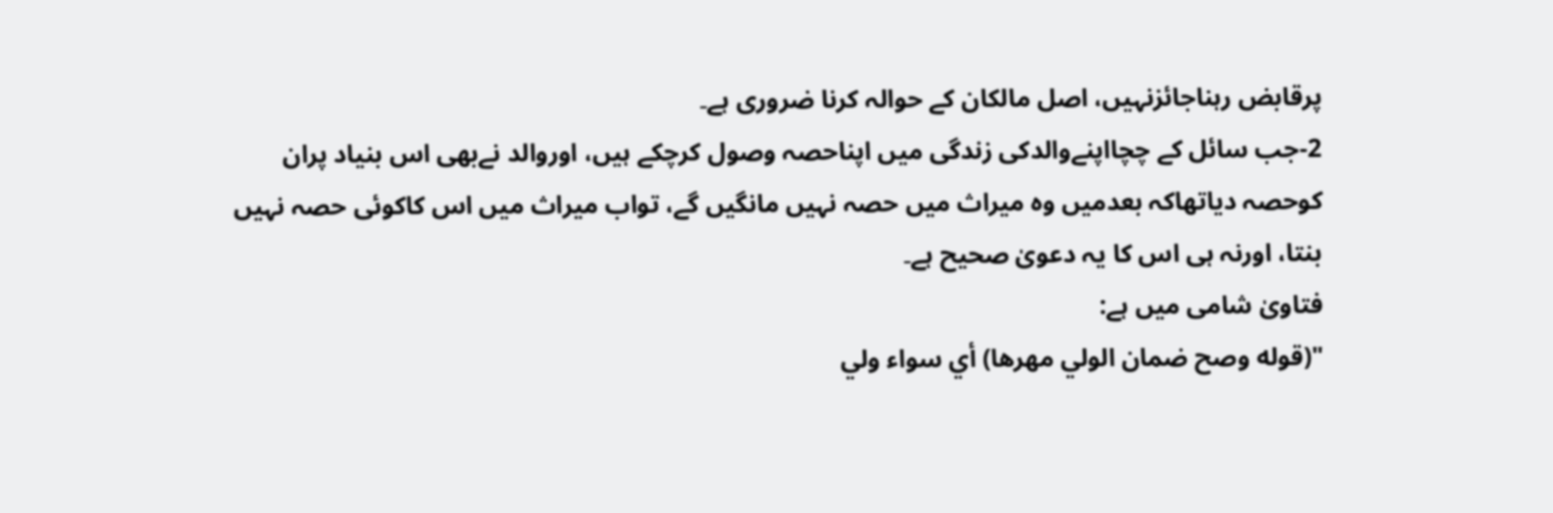پرقابض رہناجائزنہیں، اصل مالکان کے حوالہ کرنا ضروری ہے۔
2-جب سائل کے چچااپنےوالدکی زندگی میں اپناحصہ وصول کرچکے ہیں، اوروالد نےبھی اس بنیاد پران کوحصہ دیاتھاکہ بعدمیں وہ میراث میں حصہ نہیں مانگیں گے، تواب میراث میں اس کاکوئی حصہ نہیں بنتا، اورنہ ہی اس کا یہ دعویٰ صحیح ہے۔
فتاویٰ شامی میں ہے:
"(قوله وصح ضمان الولي مهرها) أي سواء ولي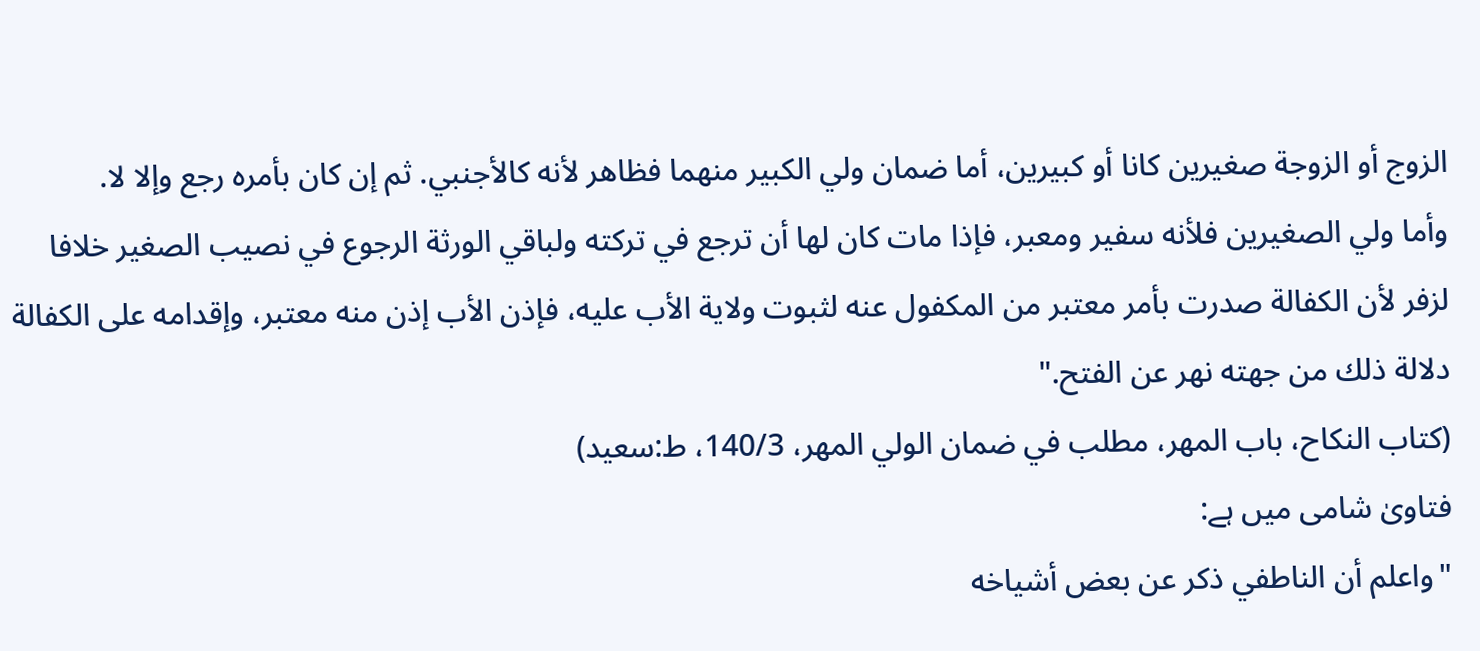الزوج أو الزوجة صغيرين كانا أو كبيرين، أما ضمان ولي الكبير منهما فظاهر لأنه كالأجنبي. ثم إن كان بأمره رجع وإلا لا.
وأما ولي الصغيرين فلأنه سفير ومعبر، فإذا مات كان لها أن ترجع في تركته ولباقي الورثة الرجوع في نصيب الصغير خلافا لزفر لأن الكفالة صدرت بأمر معتبر من المكفول عنه لثبوت ولاية الأب عليه، فإذن الأب إذن منه معتبر، وإقدامه على الكفالة دلالة ذلك من جهته نهر عن الفتح."
(کتاب النکاح، باب المھر، مطلب في ضمان الولي المهر، 140/3، ط:سعید)
فتاویٰ شامی میں ہے:
"واعلم أن الناطفي ذكر عن بعض أشياخه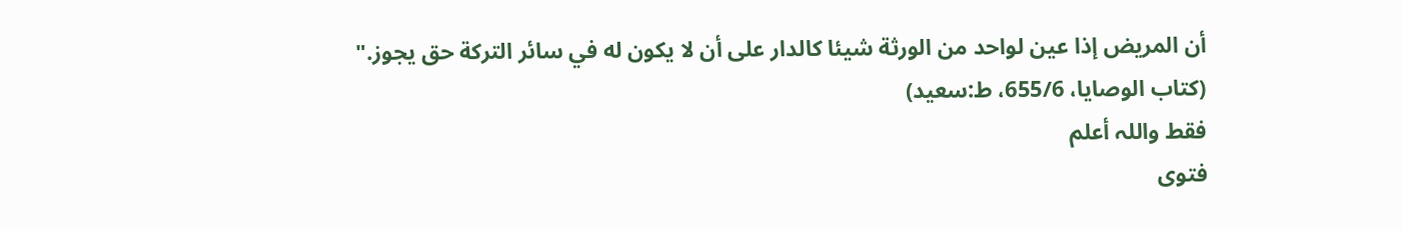أن المريض إذا عين لواحد من الورثة شيئا كالدار على أن لا يكون له في سائر التركة حق يجوز."
(کتاب الوصایا، 655/6، ط:سعید)
فقط واللہ أعلم
فتوی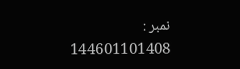نمبر : 144601101408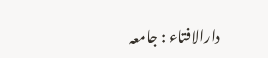دارالافتاء : جامعہ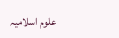علوم اسلامیہ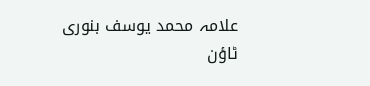علامہ محمد یوسف بنوری ٹاؤن